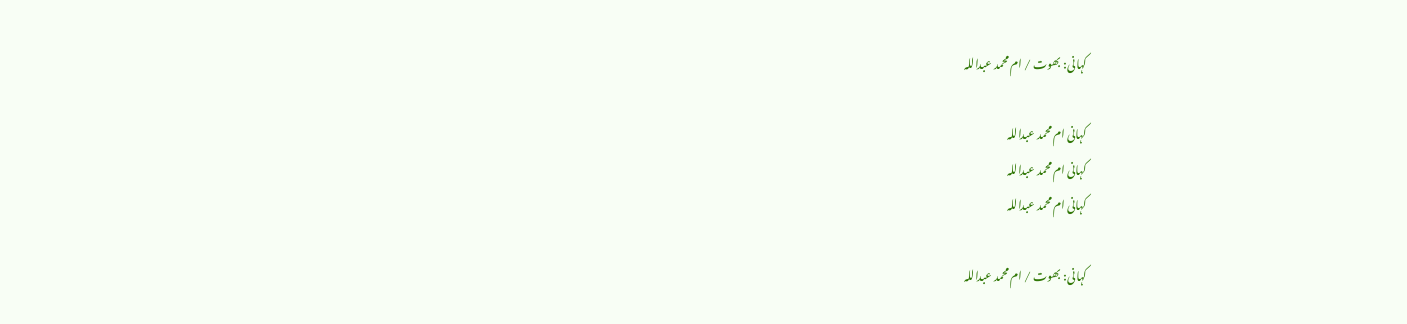کہانی: بھوت / ام محمد عبداللہ

کہانی ام محمد عبداللہ
کہانی ام محمد عبداللہ
کہانی ام محمد عبداللہ

کہانی: بھوت / ام محمد عبداللہ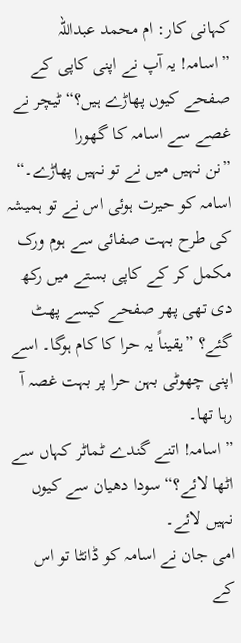کہانی کار: ام محمد عبداللہ
”اسامہ! یہ آپ نے اپنی کاپی کے صفحے کیوں پھاڑے ہیں؟“ ٹیچر نے غصے سے اسامہ کا گھورا
”نن نہیں میں نے تو نہیں پھاڑے۔“ اسامہ کو حیرت ہوئی اس نے تو ہمیشہ کی طرح بہت صفائی سے ہوم ورک مکمل کر کے کاپی بستے میں رکھ دی تھی پھر صفحے کیسے پھٹ گئے؟ ”یقیناً یہ حرا کا کام ہوگا۔ اسے اپنی چھوٹی بہن حرا پر بہت غصہ آ رہا تھا۔
”اسامہ! اتنے گندے ٹماٹر کہاں سے اٹھا لائے؟“ سودا دھیان سے کیوں نہیں لائے۔
امی جان نے اسامہ کو ڈانٹا تو اس کے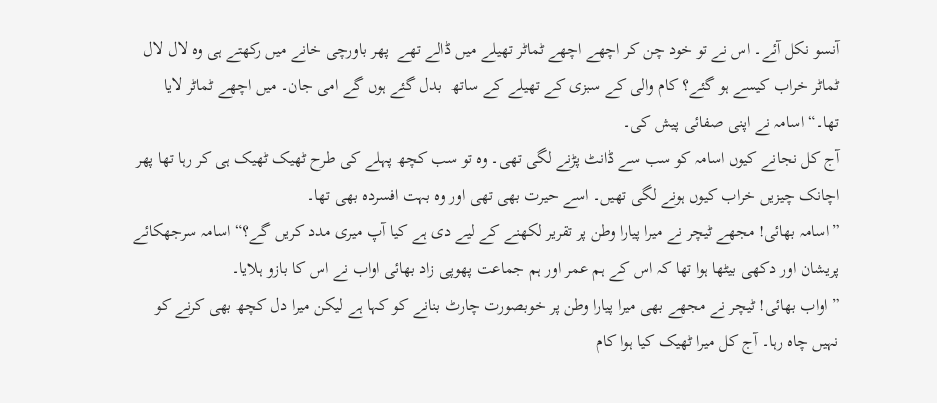آنسو نکل آئے۔ اس نے تو خود چن کر اچھے اچھے ٹماٹر تھیلے میں ڈالے تھے  پھر باورچی خانے میں رکھتے ہی وہ لال لال ٹماٹر خراب کیسے ہو گئے؟ کام والی کے سبزی کے تھیلے کے ساتھ  بدل گئے ہوں گے امی جان۔ میں اچھے ٹماٹر لایا تھا۔“ اسامہ نے اپنی صفائی پیش کی۔
آج کل نجانے کیوں اسامہ کو سب سے ڈانٹ پڑنے لگی تھی۔ وہ تو سب کچھ پہلے کی طرح ٹھیک ٹھیک ہی کر رہا تھا پھر اچانک چیزیں خراب کیوں ہونے لگی تھیں۔ اسے حیرت بھی تھی اور وہ بہت افسردہ بھی تھا۔
”اسامہ بھائی! مجھے ٹیچر نے میرا پیارا وطن پر تقریر لکھنے کے لیے دی ہے کیا آپ میری مدد کریں گے؟“ اسامہ سرجھکائے  پریشان اور دکھی بیٹھا ہوا تھا کہ اس کے ہم عمر اور ہم جماعت پھوپی زاد بھائی اواب نے اس کا بازو ہلایا۔
” اواب بھائی! ٹیچر نے مجھے بھی میرا پیارا وطن پر خوبصورت چارٹ بنانے کو کہا ہے لیکن میرا دل کچھ بھی کرنے کو نہیں چاہ رہا۔ آج کل میرا ٹھیک کیا ہوا کام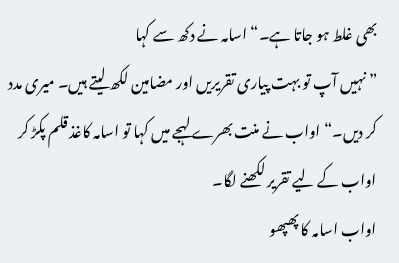بھی غلط ہو جاتا ہے۔“ اسامہ نے دکھ سے کہا
” نہیں آپ تو بہت پیاری تقریریں اور مضامین لکھ لیتے ہیں۔ میری مدد کر دیں۔“ اواب نے منت بھرے لہجے میں کہا تو اسامہ کاغذ قلم پکڑ کر اواب کے لیے تقریر لکھنے لگا۔
اواب اسامہ کا پھپھو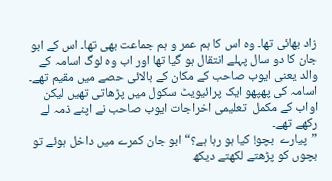زاد بھائی تھا۔ وہ اس کا ہم عمر و ہم جماعت بھی تھا۔ اس کے ابو جان کا دو سال پہلے انتقال ہو گیا تھا اور اب وہ لوگ اسامہ کے والد یعنی ایوب صاحب کے مکان کے بالائی حصے میں مقیم تھے۔ اسامہ کی پھپھو ایک پرائیویٹ سکول میں پڑھاتی تھیں لیکن اواب کے مکمل  تعلیمی اخراجات ایوب صاحب نے اپنے ذمہ لے رکھے تھے۔
”پیارے  بچو! کیا ہو رہا ہے؟“ ابو جان کمرے میں داخل ہوئے تو بچوں کو پڑھتے لکھتے دیکھ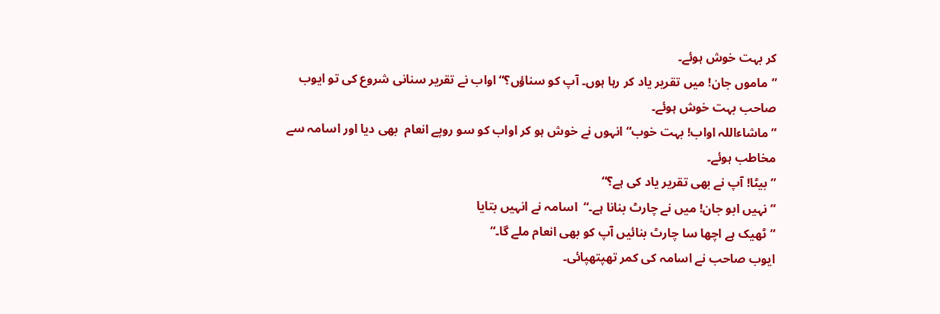کر بہت خوش ہوئے۔
”ماموں جان! میں تقریر یاد کر رہا ہوں۔ آپ کو سناؤں؟“ اواب نے تقریر سنانی شروع کی تو ایوب صاحب بہت خوش ہوئے۔
” ماشاءاللہ اواب! بہت خوب“ انہوں نے خوش ہو کر اواب کو سو روپے انعام  بھی دیا اور اسامہ سے مخاطب ہوئے۔
” بیٹا! آپ نے بھی تقریر یاد کی ہے؟“
” نہیں ابو جان! میں نے چارٹ بنانا ہے۔“  اسامہ نے انہیں بتایا
”ٹھیک ہے اچھا سا چارٹ بنائیں آپ کو بھی انعام ملے گا۔“
ایوب صاحب نے اسامہ کی کمر تھپتھپائی۔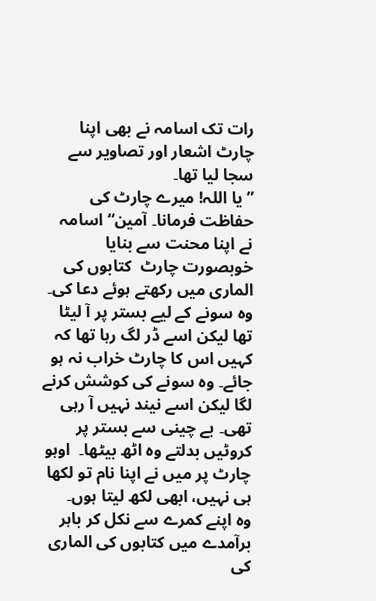رات تک اسامہ نے بھی اپنا چارٹ اشعار اور تصاویر سے  سجا لیا تھا۔
” یا اللہ! میرے چارٹ کی حفاظت فرمانا۔ آمین“ اسامہ  نے اپنا محنت سے بنایا خوبصورت چارٹ  کتابوں کی الماری میں رکھتے ہوئے دعا کی۔
وہ سونے کے لیے بستر پر آ لیٹا تھا لیکن اسے ڈر لگ رہا تھا کہ کہیں اس کا چارٹ خراب نہ ہو جائے۔ وہ سونے کی کوشش کرنے لگا لیکن اسے نیند نہیں آ رہی تھی۔ بے چینی سے بستر پر کروٹیں بدلتے وہ اٹھ بیٹھا۔  اوہو چارٹ پر میں نے اپنا نام تو لکھا ہی نہیں، ابھی لکھ لیتا ہوں۔
وہ اپنے کمرے سے نکل کر باہر برآمدے میں کتابوں کی الماری کی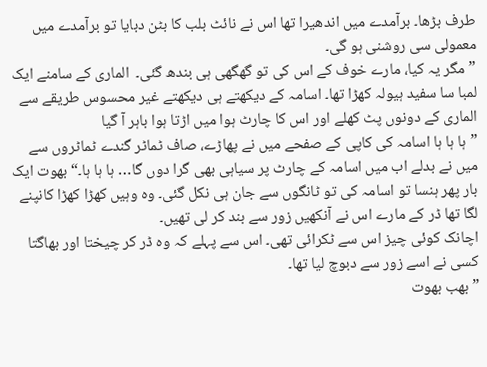طرف بڑھا۔ برآمدے میں اندھیرا تھا اس نے نائٹ بلب کا بٹن دبایا تو برآمدے میں معمولی سی روشنی ہو گی۔
”مگر یہ کیا، مارے خوف کے اس کی تو گھگھی ہی بندھ گئی۔  الماری کے سامنے ایک لمبا سا سفید ہیولہ کھڑا تھا۔ اسامہ کے دیکھتے ہی دیکھتے غیر محسوس طریقے سے الماری کے دونوں پٹ کھلے اور اس کا چارٹ ہوا میں اڑتا ہوا باہر آ گیا
”ہا ہا ہا اسامہ کی کاپی کے صفحے میں نے پھاڑے، صاف ٹماٹر گندے ٹماٹروں سے میں نے بدلے اب میں اسامہ کے چارٹ پر سیاہی بھی گرا دوں گا… ہا ہا ہا۔“ بھوت ایک بار پھر ہنسا تو اسامہ کی تو ٹانگوں سے جان ہی نکل گئی۔ وہ وہیں کھڑا کھڑا کانپنے لگا تھا ڈر کے مارے اس نے آنکھیں زور سے بند کر لی تھیں۔
اچانک کوئی چیز اس سے ٹکرائی تھی۔ اس سے پہلے کہ وہ ڈر کر چیختا اور بھاگتا کسی نے اسے زور سے دبوچ لیا تھا۔
” بھب بھوت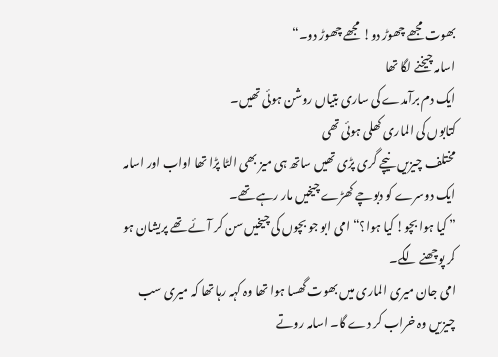بھوت مجھے چھوڑ دو! مجھے چھوڑ دو۔“
اسامہ چیخنے لگا تھا
ایک دم برآمدے کی ساری بتیاں روشن ہوئی تھیں۔
کتابوں کی الماری کھلی ہوئی تھی
مختلف چیزیں نیچے گری پڑی تھیں ساتھ ہی میز بھی الٹا پڑا تھا اواب اور اسامہ ایک دوسرے کو دبوچے کھڑے چیخیں مار رہے تھے۔
” کیا ہوا بچو! کیا ہوا؟“ امی ابو جو بچوں کی چیخیں سن کر آئے تھے پریشان ہو کر پوچھنے لگے۔
امی جان میری الماری میں بھوت گھسا ہوا تھا وہ کہہ رہا تھا کہ میری سب چیزیں وہ خراب کر دے گا۔ اسامہ روتے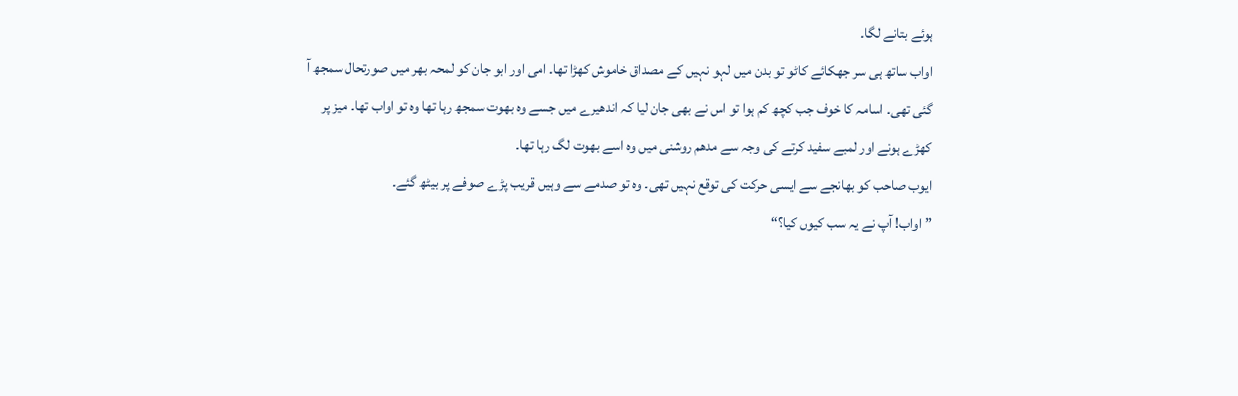ہوئے بتانے لگا۔
اواب ساتھ ہی سر جھکائے کاٹو تو بدن میں لہو نہیں کے مصداق خاموش کھڑا تھا۔ امی اور ابو جان کو لمحہ بھر میں صورتحال سمجھ آ گئی تھی۔ اسامہ کا خوف جب کچھ کم ہوا تو اس نے بھی جان لیا کہ اندھیرے میں جسے وہ بھوت سمجھ رہا تھا وہ تو اواب تھا۔ میز پر کھڑے ہونے اور لمبے سفید کرتے کی وجہ سے مدھم روشنی میں وہ اسے بھوت لگ رہا تھا۔
ایوب صاحب کو بھانجے سے ایسی حرکت کی توقع نہیں تھی۔ وہ تو صدمے سے وہیں قریب پڑے صوفے پر بیٹھ گئے۔
” اواب! آپ نے یہ سب کیوں کیا؟“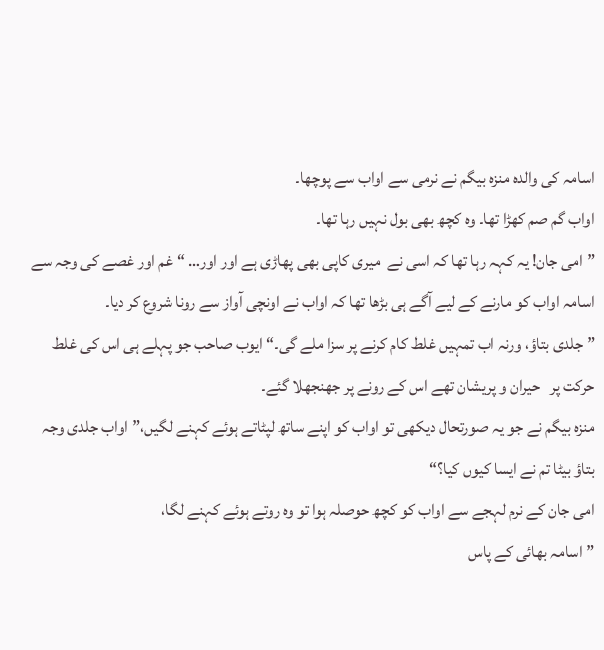اسامہ کی والدہ منزہ بیگم نے نرمی سے اواب سے پوچھا۔
اواب گم صم کھڑا تھا۔ وہ کچھ بھی بول نہیں رہا تھا۔
”امی جان! یہ کہہ رہا تھا کہ اسی نے  میری کاپی بھی پھاڑی ہے اور اور… “ غم اور غصے کی وجہ سے اسامہ اواب کو مارنے کے لیے آگے ہی بڑھا تھا کہ اواب نے اونچی آواز سے رونا شروع کر دیا۔
” جلدی بتاؤ، ورنہ اب تمہیں غلط کام کرنے پر سزا ملے گی۔“ ایوب صاحب جو پہلے ہی اس کی غلط حرکت پر   حیران و پریشان تھے اس کے رونے پر جھنجھلا گئے۔
منزہ بیگم نے جو یہ صورتحال دیکھی تو اواب کو اپنے ساتھ لپٹاتے ہوئے کہنے لگیں،”اواب جلدی وجہ بتاؤ بیٹا تم نے ایسا کیوں کیا؟“
امی جان کے نرم لہجے سے اواب کو کچھ حوصلہ ہوا تو وہ روتے ہوئے کہنے لگا،
”اسامہ بھائی کے پاس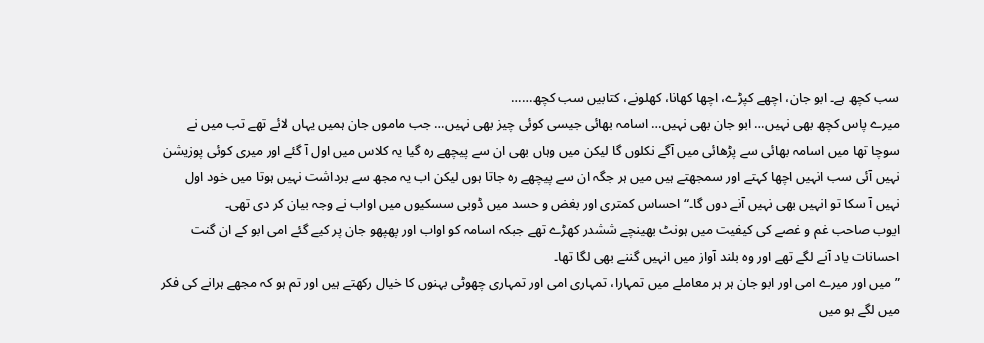سب کچھ ہے۔ ابو جان، اچھے کپڑے، اچھا کھانا، کھلونے، کتابیں سب کچھ……
میرے پاس کچھ بھی نہیں… ابو جان بھی نہیں… اسامہ بھائی جیسی کوئی چیز بھی نہیں… جب ماموں جان ہمیں یہاں لائے تھے تب میں نے سوچا تھا میں اسامہ بھائی سے پڑھائی میں آگے نکلوں گا لیکن میں وہاں بھی ان سے پیچھے رہ گیا یہ کلاس میں اول آ گئے اور میری کوئی پوزیشن نہیں آئی سب انہیں اچھا کہتے اور سمجھتے ہیں میں ہر جگہ ان سے پیچھے رہ جاتا ہوں لیکن اب یہ مجھ سے برداشت نہیں ہوتا میں خود اول نہیں آ سکا تو انہیں بھی نہیں آنے دوں گا۔“ احساس کمتری اور بغض و حسد میں ڈوبی سسکیوں میں اواب نے وجہ بیان کر دی تھی۔
ایوب صاحب غم و غصے کی کیفیت میں ہونٹ بھینچے ششدر کھڑے تھے جبکہ اسامہ کو اواب اور پھپھو جان پر کیے گئے امی ابو کے ان گنت احسانات یاد آنے لگے تھے اور وہ بلند آواز میں انہیں گننے بھی لگا تھا۔
”میں اور میرے امی اور ابو جان ہر ہر معاملے میں تمہارا، تمہاری امی اور تمہاری چھوٹی بہنوں کا خیال رکھتے ہیں اور تم ہو کہ مجھے ہرانے کی فکر میں لگے ہو میں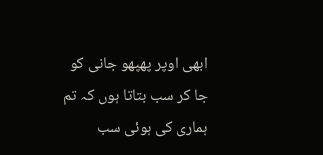ابھی اوپر پھپھو جانی کو جا کر سب بتاتا ہوں کہ تم ہماری کی ہوئی سب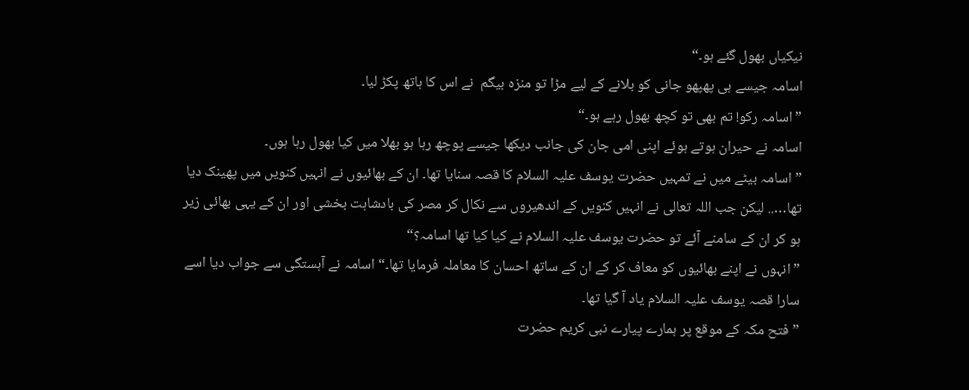نیکیاں بھول گئے ہو۔“
اسامہ جیسے ہی پھپھو جانی کو بلانے کے لیے مڑا تو منزہ بیگم  نے اس کا ہاتھ پکڑ لیا۔
”اسامہ رکو! تم بھی تو کچھ بھول رہے ہو۔“
اسامہ نے حیران ہوتے ہوئے اپنی امی جان کی جانب دیکھا جیسے پوچھ رہا ہو بھلا میں کیا بھول رہا ہوں۔
” اسامہ بیٹے میں نے تمہیں حضرت یوسف علیہ السلام کا قصہ سنایا تھا۔ ان کے بھائیوں نے انہیں کنویں میں پھینک دیا تھا….. لیکن جب اللہ تعالی نے انہیں کنویں کے اندھیروں سے نکال کر مصر کی بادشاہت بخشی اور ان کے یہی بھائی زیر ہو کر ان کے سامنے آئے تو حضرت یوسف علیہ السلام نے کیا کیا تھا اسامہ؟“
” انہوں نے اپنے بھائیوں کو معاف کر کے ان کے ساتھ احسان کا معاملہ فرمایا تھا۔“ اسامہ نے آہستگی سے جواب دیا اسے سارا قصہ یوسف علیہ السلام یاد آ گیا تھا۔
” فتح مکہ کے موقع پر ہمارے پیارے نبی کریم حضرت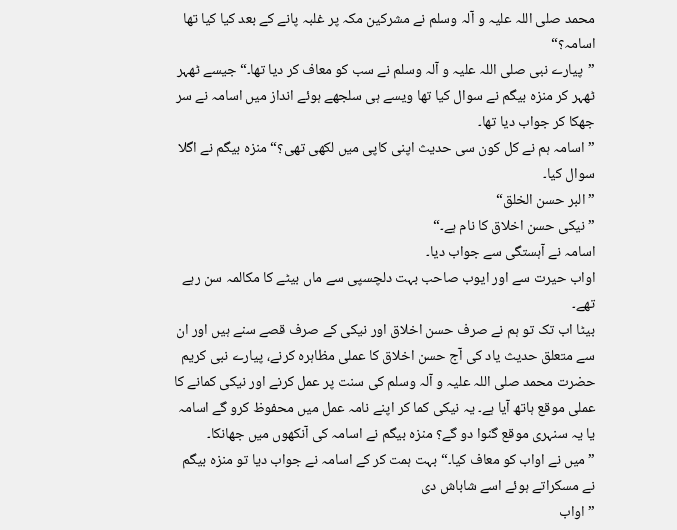محمد صلی اللہ علیہ و آلہ وسلم نے مشرکین مکہ پر غلبہ پانے کے بعد کیا کیا تھا اسامہ؟“
”پیارے نبی صلی اللہ علیہ و آلہ وسلم نے سب کو معاف کر دیا تھا۔“ جیسے ٹھہر ٹھہر کر منزہ بیگم نے سوال کیا تھا ویسے ہی سلجھے ہوئے انداز میں اسامہ نے سر جھکا کر جواب دیا تھا۔
” اسامہ ہم نے کل کون سی حدیث اپنی کاپی میں لکھی تھی؟“ منزہ بیگم نے اگلا سوال کیا۔
” البر حسن الخلق“
” نیکی حسن اخلاق کا نام ہے۔“
اسامہ نے آہستگی سے جواب دیا۔
اواب حیرت سے اور ایوب صاحب بہت دلچسپی سے ماں بیٹے کا مکالمہ سن رہے تھے۔
بیٹا اب تک تو ہم نے صرف حسن اخلاق اور نیکی کے صرف قصے سنے ہیں اور ان سے متعلق حدیث یاد کی آج حسن اخلاق کا عملی مظاہرہ کرنے، پیارے نبی کریم حضرت محمد صلی اللہ علیہ و آلہ وسلم کی سنت پر عمل کرنے اور نیکی کمانے کا عملی موقع ہاتھ آیا ہے۔ یہ نیکی کما کر اپنے نامہ عمل میں محفوظ کرو گے اسامہ یا یہ سنہری موقع گنوا دو گے؟ منزہ بیگم نے اسامہ کی آنکھوں میں جھانکا۔
”میں نے اواب کو معاف کیا۔“ بہت ہمت کر کے اسامہ نے جواب دیا تو منزہ بیگم نے مسکراتے ہوئے اسے شاباش دی
” اواب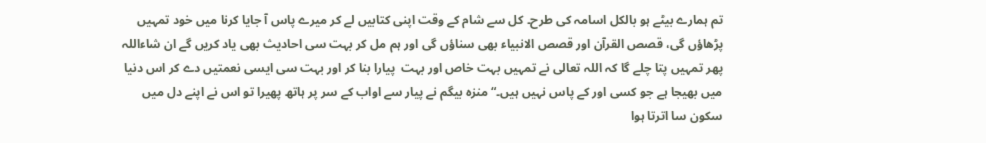تم ہمارے بیٹے ہو بالکل اسامہ کی طرح۔ کل سے شام کے وقت اپنی کتابیں لے کر میرے پاس آ جایا کرنا میں خود تمہیں پڑھاؤں گی، قصص القرآن اور قصص الانبياء بھی سناؤں گی اور ہم مل کر بہت سی احادیث بھی یاد کریں گے ان شاءاللہ پھر تمہیں پتا چلے گا کہ اللہ تعالی نے تمہیں بہت خاص اور بہت  پیارا بنا کر اور بہت سی ایسی نعمتیں دے کر اس دنیا میں بھیجا ہے جو کسی اور کے پاس نہیں ہیں۔“ منزہ بیگم نے پیار سے اواب کے سر پر ہاتھ پھیرا تو اس نے اپنے دل میں سکون سا اترتا ہوا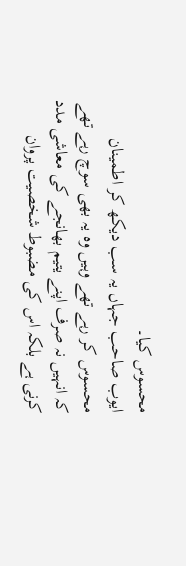محسوس کیا۔
ایوب صاحب جہاں یہ سب دیکھ کر اطمینان محسوس کر رہے تھے وہیں وہ یہ بھی سوچ رہے تھے کہ انہیں نہ صرف اپنے یتیم بھانجے کی معاشی مدد کرنی ہے بلکہ اس کی مضبوط شخصیت پروان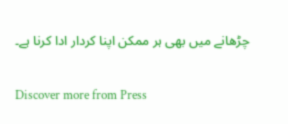چڑھانے میں بھی ہر ممکن اپنا کردار ادا کرنا ہے۔


Discover more from Press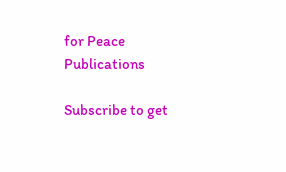for Peace Publications

Subscribe to get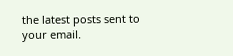the latest posts sent to your email.